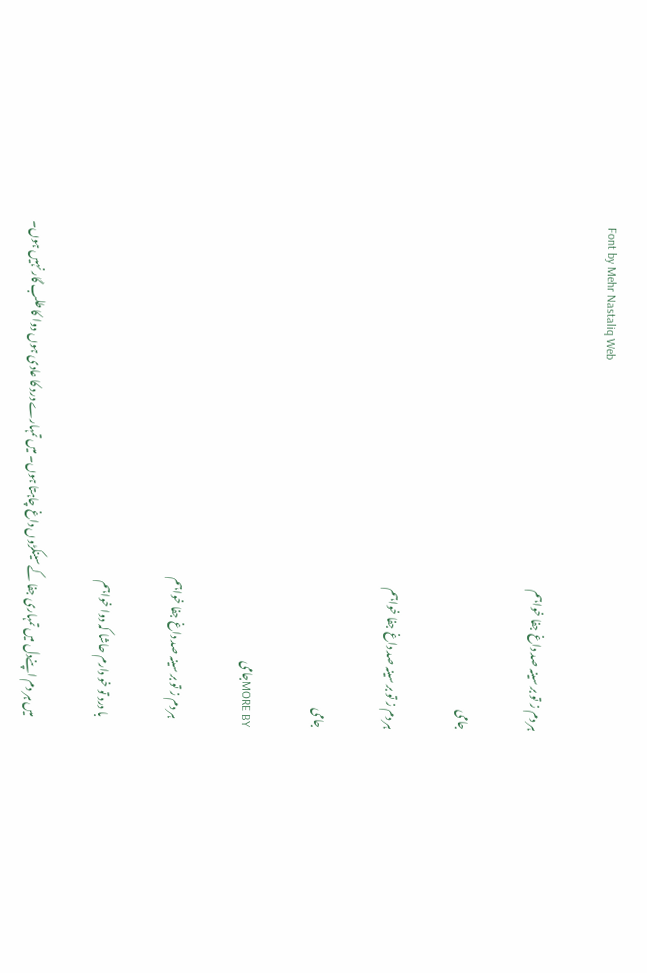Font by Mehr Nastaliq Web

ہر دم ز تو بر سینہ صد داغ جفا خواہم

جامی

ہر دم ز تو بر سینہ صد داغ جفا خواہم

جامی

MORE BYجامی

    ہر دم ز تو بر سینہ صد داغ جفا خواہم

    با درد تو خو دارم حاشا کہ دوا خواہم

    میں ہر دم اپنےدل میں تمہاری جفا کے سینکڑوں داغ چاہتا ہوں۔ میں تمہارے درد کا عادی ہوں دوا کا طلب گار نہیں ہوں۔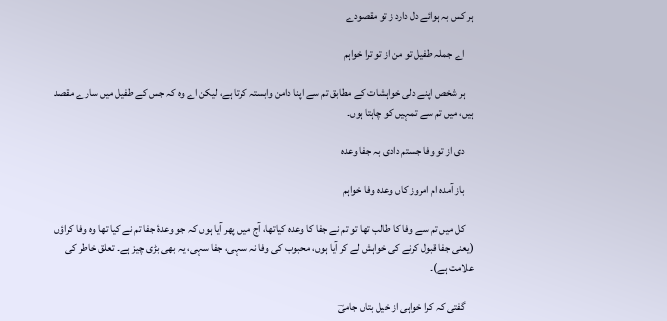ہر کس بہ ہوائے دل دارد ز تو مقصودے

    اے جملہ طفیل تو من از تو ترا خواہم

    ہر شخص اپنے دلی خواہشات کے مطابق تم سے اپنا دامن وابستہ کرتا ہے، لیکن اے وہ کہ جس کے طفیل میں سارے مقصد ہیں، میں تم سے تمہیں کو چاہتا ہوں۔

    دی از تو وفا جستم دادی بہ جفا وعدہ

    باز آمدہ ام امروز کاں وعدہ وفا خواہم

    کل میں تم سے وفا کا طالب تھا تو تم نے جفا کا وعدہ کیاتھا، آج میں پھر آیا ہوں کہ جو وعدۂ جفا تم نے کیا تھا وہ وفا کراؤں (یعنی جفا قبول کرنے کی خواہش لے کر آیا ہوں، محبوب کی وفا نہ سہی، جفا سہی، یہ بھی بڑی چیز ہے۔ تعلق خاطر کی علامت ہے)۔

    گفتی کہ کرا خواہی از خیل بتاں جامیؔ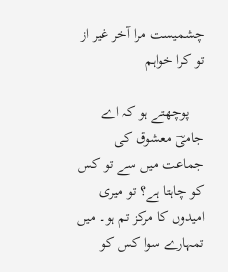چشمیست مرا آخر غیر از تو کرا خواہم

    پوچھتے ہو کہ اے جامیؔ معشوق کی جماعت میں سے تو کس کو چاہتا ہے؟ تو میری امیدوں کا مرکز تم ہو۔ میں تمہارے سوا کس کو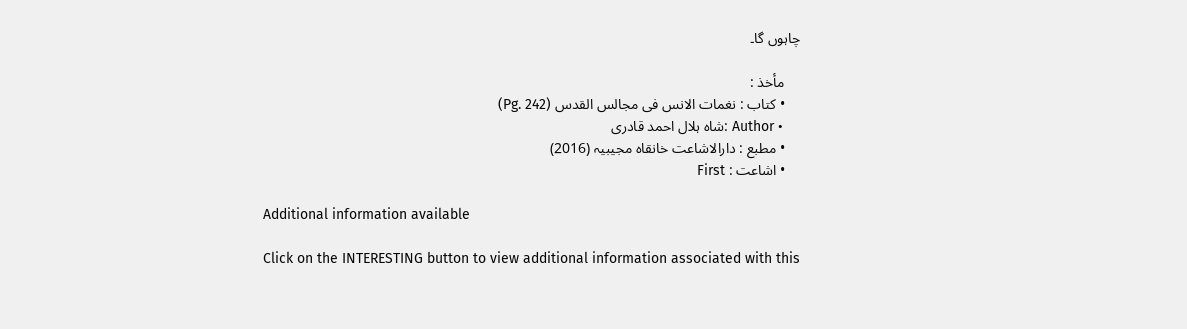چاہوں گا۔

    مأخذ :
    • کتاب : نغمات الانس فی مجالس القدس (Pg. 242)
    • Author :شاہ ہلال احمد قادری
    • مطبع : دارالاشاعت خانقاہ مجیبیہ (2016)
    • اشاعت : First

    Additional information available

    Click on the INTERESTING button to view additional information associated with this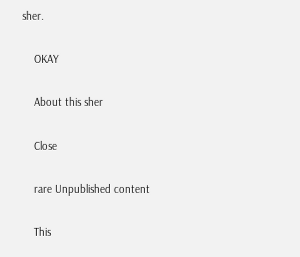sher.

    OKAY

    About this sher

    Close

    rare Unpublished content

    This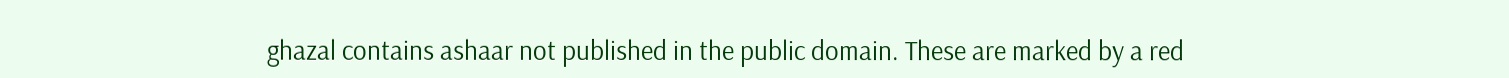ghazal contains ashaar not published in the public domain. These are marked by a red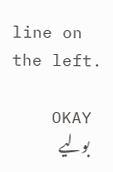line on the left.

    OKAY
    بولیے